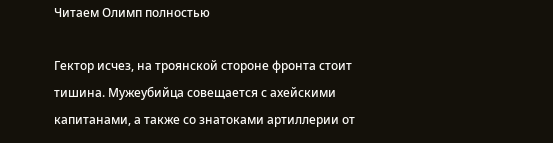Читаем Олимп полностью

Гектор исчез, на троянской стороне фронта стоит тишина. Мужеубийца совещается с ахейскими капитанами, а также со знатоками артиллерии от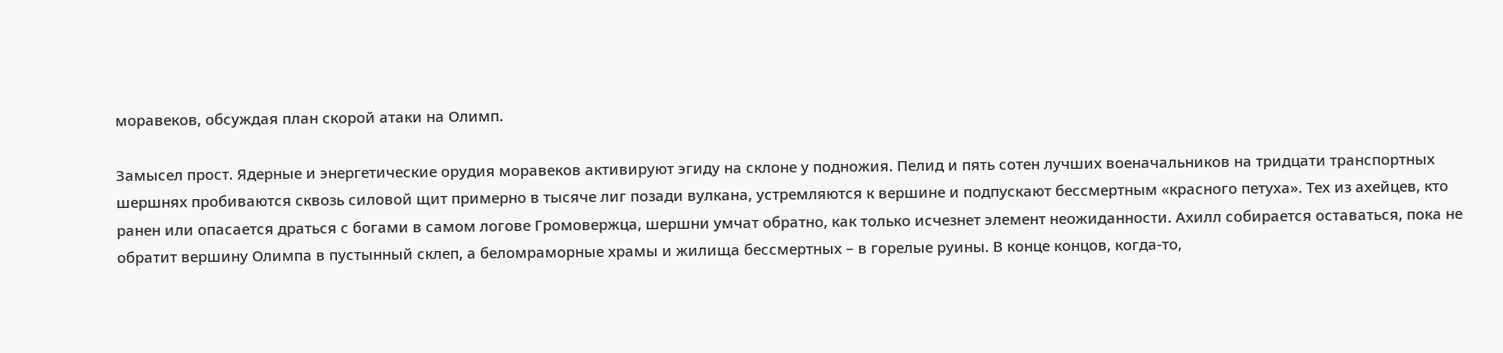моравеков, обсуждая план скорой атаки на Олимп.

Замысел прост. Ядерные и энергетические орудия моравеков активируют эгиду на склоне у подножия. Пелид и пять сотен лучших военачальников на тридцати транспортных шершнях пробиваются сквозь силовой щит примерно в тысяче лиг позади вулкана, устремляются к вершине и подпускают бессмертным «красного петуха». Тех из ахейцев, кто ранен или опасается драться с богами в самом логове Громовержца, шершни умчат обратно, как только исчезнет элемент неожиданности. Ахилл собирается оставаться, пока не обратит вершину Олимпа в пустынный склеп, а беломраморные храмы и жилища бессмертных – в горелые руины. В конце концов, когда-то,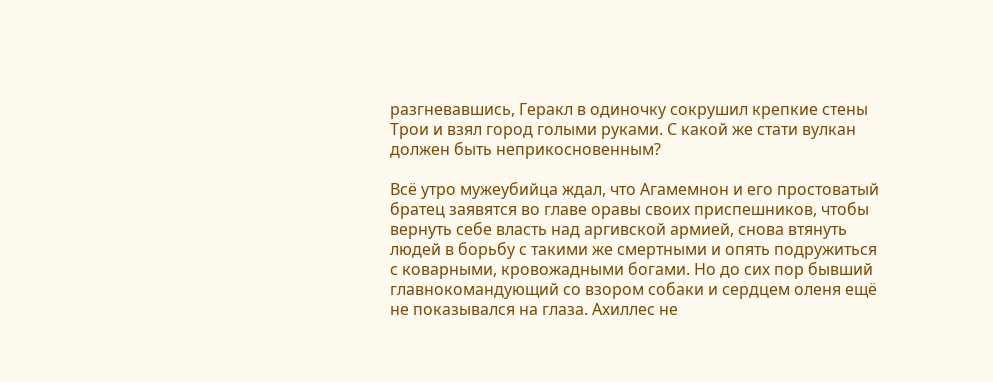разгневавшись, Геракл в одиночку сокрушил крепкие стены Трои и взял город голыми руками. С какой же стати вулкан должен быть неприкосновенным?

Всё утро мужеубийца ждал, что Агамемнон и его простоватый братец заявятся во главе оравы своих приспешников, чтобы вернуть себе власть над аргивской армией, снова втянуть людей в борьбу с такими же смертными и опять подружиться с коварными, кровожадными богами. Но до сих пор бывший главнокомандующий со взором собаки и сердцем оленя ещё не показывался на глаза. Ахиллес не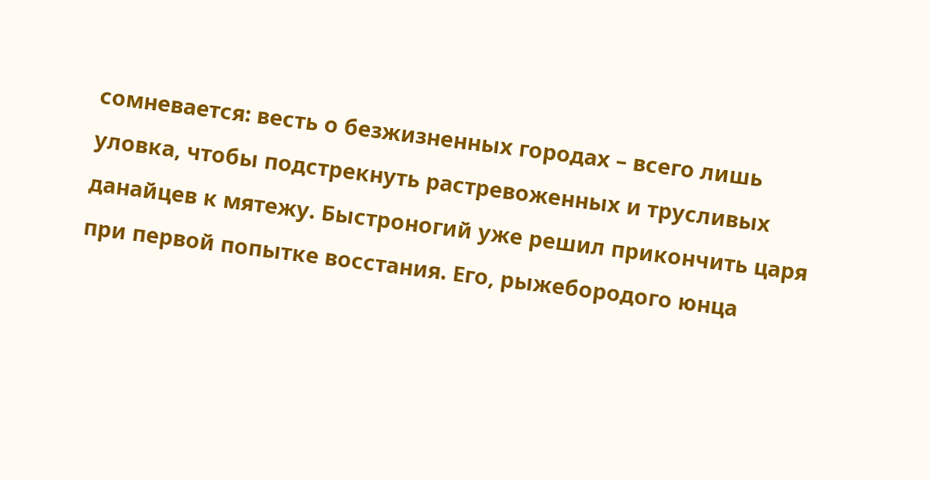сомневается: весть о безжизненных городах – всего лишь уловка, чтобы подстрекнуть растревоженных и трусливых данайцев к мятежу. Быстроногий уже решил прикончить царя при первой попытке восстания. Его, рыжебородого юнца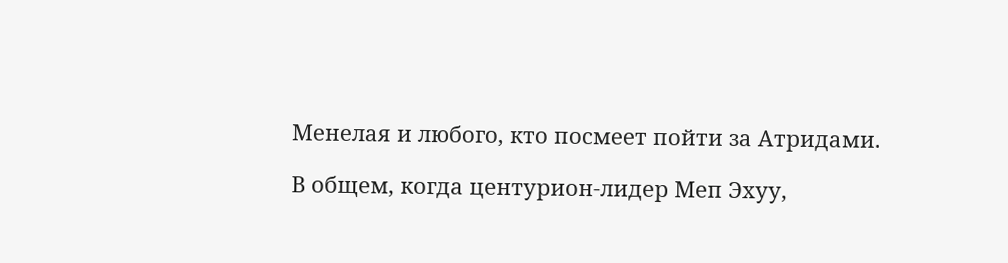Менелая и любого, кто посмеет пойти за Атридами.

В общем, когда центурион-лидер Меп Эхуу,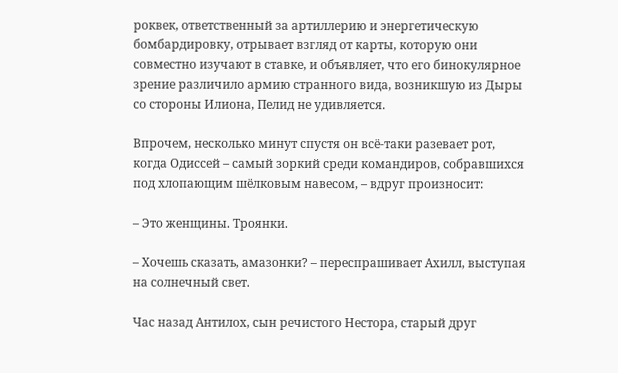роквек, ответственный за артиллерию и энергетическую бомбардировку, отрывает взгляд от карты, которую они совместно изучают в ставке, и объявляет, что его бинокулярное зрение различило армию странного вида, возникшую из Дыры со стороны Илиона, Пелид не удивляется.

Впрочем, несколько минут спустя он всё-таки разевает рот, когда Одиссей – самый зоркий среди командиров, собравшихся под хлопающим шёлковым навесом, – вдруг произносит:

– Это женщины. Троянки.

– Хочешь сказать, амазонки? – переспрашивает Ахилл, выступая на солнечный свет.

Час назад Антилох, сын речистого Нестора, старый друг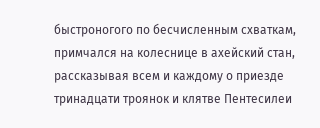быстроногого по бесчисленным схваткам, примчался на колеснице в ахейский стан, рассказывая всем и каждому о приезде тринадцати троянок и клятве Пентесилеи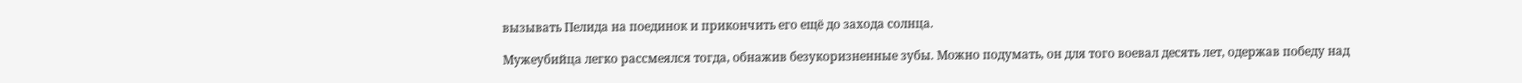вызывать Пелида на поединок и прикончить его ещё до захода солнца.

Мужеубийца легко рассмеялся тогда, обнажив безукоризненные зубы. Можно подумать, он для того воевал десять лет, одержав победу над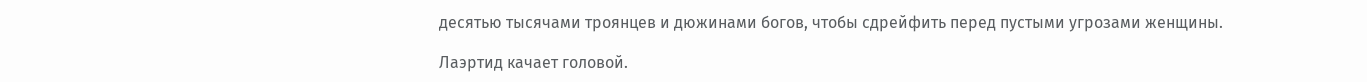десятью тысячами троянцев и дюжинами богов, чтобы сдрейфить перед пустыми угрозами женщины.

Лаэртид качает головой.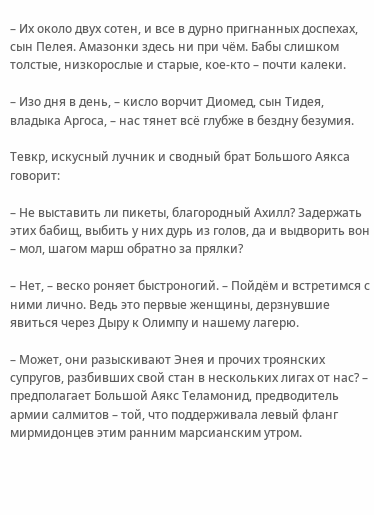– Их около двух сотен, и все в дурно пригнанных доспехах, сын Пелея. Амазонки здесь ни при чём. Бабы слишком толстые, низкорослые и старые, кое-кто – почти калеки.

– Изо дня в день, – кисло ворчит Диомед, сын Тидея, владыка Аргоса, – нас тянет всё глубже в бездну безумия.

Тевкр, искусный лучник и сводный брат Большого Аякса говорит:

– Не выставить ли пикеты, благородный Ахилл? Задержать этих бабищ, выбить у них дурь из голов, да и выдворить вон – мол, шагом марш обратно за прялки?

– Нет, – веско роняет быстроногий. – Пойдём и встретимся с ними лично. Ведь это первые женщины, дерзнувшие явиться через Дыру к Олимпу и нашему лагерю.

– Может, они разыскивают Энея и прочих троянских супругов, разбивших свой стан в нескольких лигах от нас? – предполагает Большой Аякс Теламонид, предводитель армии салмитов – той, что поддерживала левый фланг мирмидонцев этим ранним марсианским утром.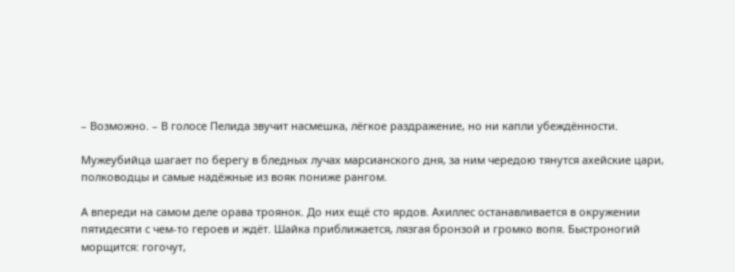– Возможно. – В голосе Пелида звучит насмешка, лёгкое раздражение, но ни капли убеждённости.

Мужеубийца шагает по берегу в бледных лучах марсианского дня, за ним чередою тянутся ахейские цари, полководцы и самые надёжные из вояк пониже рангом.

А впереди на самом деле орава троянок. До них ещё сто ярдов. Ахиллес останавливается в окружении пятидесяти с чем-то героев и ждёт. Шайка приближается, лязгая бронзой и громко вопя. Быстроногий морщится: гогочут,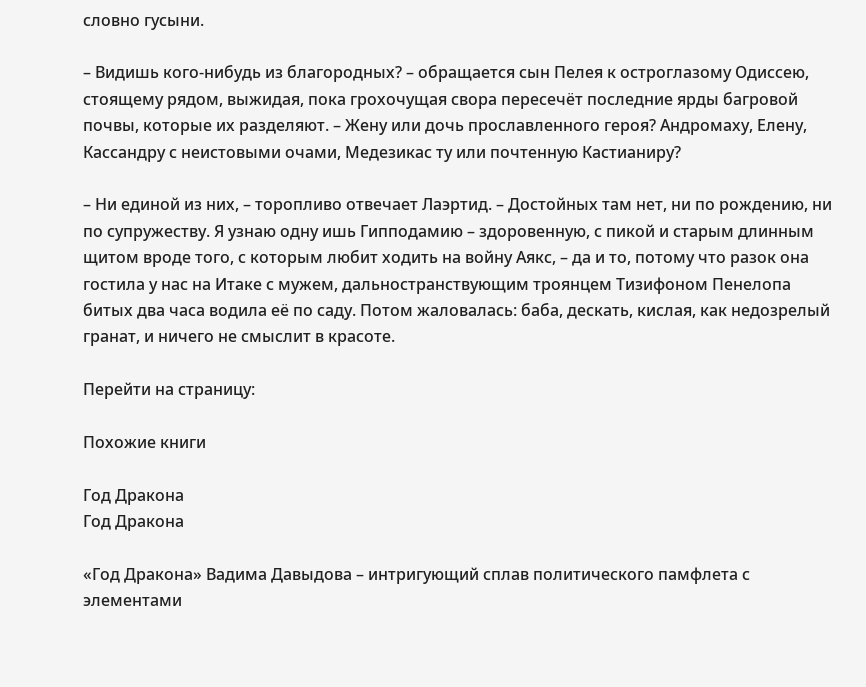словно гусыни.

– Видишь кого-нибудь из благородных? – обращается сын Пелея к остроглазому Одиссею, стоящему рядом, выжидая, пока грохочущая свора пересечёт последние ярды багровой почвы, которые их разделяют. – Жену или дочь прославленного героя? Андромаху, Елену, Кассандру с неистовыми очами, Медезикас ту или почтенную Кастианиру?

– Ни единой из них, – торопливо отвечает Лаэртид. – Достойных там нет, ни по рождению, ни по супружеству. Я узнаю одну ишь Гипподамию – здоровенную, с пикой и старым длинным щитом вроде того, с которым любит ходить на войну Аякс, – да и то, потому что разок она гостила у нас на Итаке с мужем, дальностранствующим троянцем Тизифоном Пенелопа битых два часа водила её по саду. Потом жаловалась: баба, дескать, кислая, как недозрелый гранат, и ничего не смыслит в красоте.

Перейти на страницу:

Похожие книги

Год Дракона
Год Дракона

«Год Дракона» Вадима Давыдова – интригующий сплав политического памфлета с элементами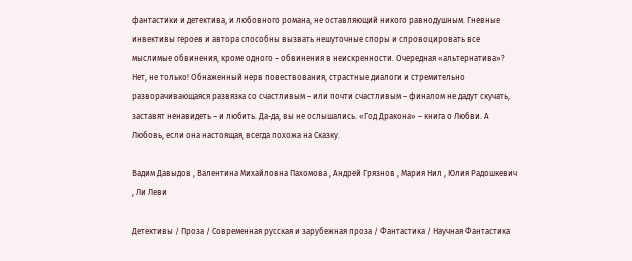фантастики и детектива, и любовного романа, не оставляющий никого равнодушным. Гневные инвективы героев и автора способны вызвать нешуточные споры и спровоцировать все мыслимые обвинения, кроме одного – обвинения в неискренности. Очередная «альтернатива»? Нет, не только! Обнаженный нерв повествования, страстные диалоги и стремительно разворачивающаяся развязка со счастливым – или почти счастливым – финалом не дадут скучать, заставят ненавидеть – и любить. Да-да, вы не ослышались. «Год Дракона» – книга о Любви. А Любовь, если она настоящая, всегда похожа на Сказку.

Вадим Давыдов , Валентина Михайловна Пахомова , Андрей Грязнов , Мария Нил , Юлия Радошкевич , Ли Леви

Детективы / Проза / Современная русская и зарубежная проза / Фантастика / Научная Фантастика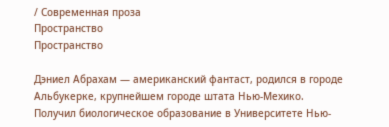/ Современная проза
Пространство
Пространство

Дэниел Абрахам — американский фантаст, родился в городе Альбукерке, крупнейшем городе штата Нью-Мехико. Получил биологическое образование в Университете Нью-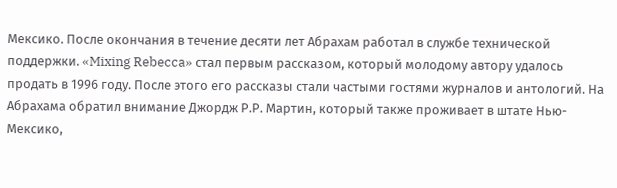Мексико. После окончания в течение десяти лет Абрахам работал в службе технической поддержки. «Mixing Rebecca» стал первым рассказом, который молодому автору удалось продать в 1996 году. После этого его рассказы стали частыми гостями журналов и антологий. На Абрахама обратил внимание Джордж Р.Р. Мартин, который также проживает в штате Нью-Мексико,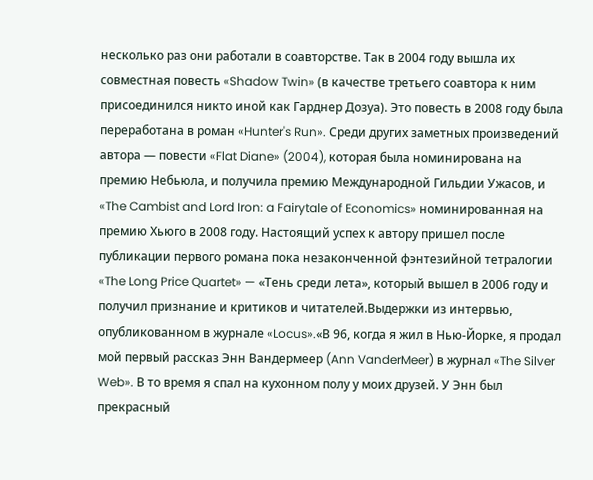несколько раз они работали в соавторстве. Так в 2004 году вышла их совместная повесть «Shadow Twin» (в качестве третьего соавтора к ним присоединился никто иной как Гарднер Дозуа). Это повесть в 2008 году была переработана в роман «Hunter's Run». Среди других заметных произведений автора — повести «Flat Diane» (2004), которая была номинирована на премию Небьюла, и получила премию Международной Гильдии Ужасов, и «The Cambist and Lord Iron: a Fairytale of Economics» номинированная на премию Хьюго в 2008 году. Настоящий успех к автору пришел после публикации первого романа пока незаконченной фэнтезийной тетралогии «The Long Price Quartet» — «Тень среди лета», который вышел в 2006 году и получил признание и критиков и читателей.Выдержки из интервью, опубликованном в журнале «Locus».«В 96, когда я жил в Нью-Йорке, я продал мой первый рассказ Энн Вандермеер (Ann VanderMeer) в журнал «The Silver Web». В то время я спал на кухонном полу у моих друзей. У Энн был прекрасный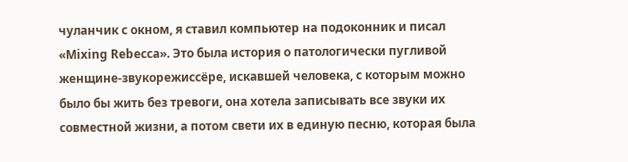чуланчик с окном, я ставил компьютер на подоконник и писал «Mixing Rebecca». Это была история о патологически пугливой женщине-звукорежиссёре, искавшей человека, с которым можно было бы жить без тревоги, она хотела записывать все звуки их совместной жизни, а потом свети их в единую песню, которая была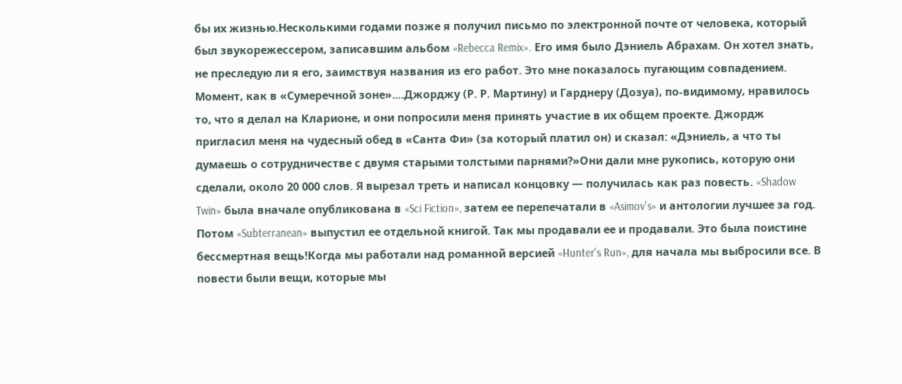бы их жизнью.Несколькими годами позже я получил письмо по электронной почте от человека, который был звукорежессером, записавшим альбом «Rebecca Remix». Его имя было Дэниель Абрахам. Он хотел знать, не преследую ли я его, заимствуя названия из его работ. Это мне показалось пугающим совпадением. Момент, как в «Сумеречной зоне»....Джорджу (Р. Р. Мартину) и Гарднеру (Дозуа), по-видимому, нравилось то, что я делал на Кларионе, и они попросили меня принять участие в их общем проекте. Джордж пригласил меня на чудесный обед в «Санта Фи» (за который платил он) и сказал: «Дэниель, а что ты думаешь о сотрудничестве с двумя старыми толстыми парнями?»Они дали мне рукопись, которую они сделали, около 20 000 слов. Я вырезал треть и написал концовку — получилась как раз повесть. «Shadow Twin» была вначале опубликована в «Sci Fiction», затем ее перепечатали в «Asimov's» и антологии лучшее за год. Потом «Subterranean» выпустил ее отдельной книгой. Так мы продавали ее и продавали. Это была поистине бессмертная вещь!Когда мы работали над романной версией «Hunter's Run», для начала мы выбросили все. В повести были вещи, которые мы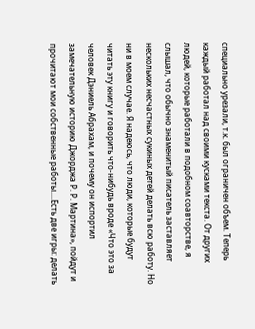специально урезали, т.к. был ограничен объем. Теперь каждый работал над своими кусками текста. От других людей, которые работали в подобном соавторстве, я слышал, что обычно знаменитый писатель заставляет нескольких несчастных сукиных детей делать всю работу. Но ни в моем случае. Я надеюсь, что люди, которые будут читать эту книгу и говорить что-нибудь вроде «Что это за человек Дэниель Абрахам, и почему он испортил замечательную историю Джорджа Р. Р. Мартина», пойдут и прочитают мои собственные работы....Есть две игры: делать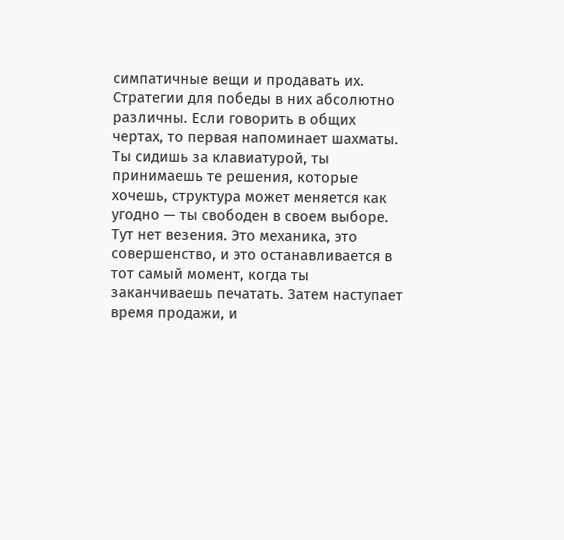симпатичные вещи и продавать их. Стратегии для победы в них абсолютно различны. Если говорить в общих чертах, то первая напоминает шахматы. Ты сидишь за клавиатурой, ты принимаешь те решения, которые хочешь, структура может меняется как угодно — ты свободен в своем выборе. Тут нет везения. Это механика, это совершенство, и это останавливается в тот самый момент, когда ты заканчиваешь печатать. Затем наступает время продажи, и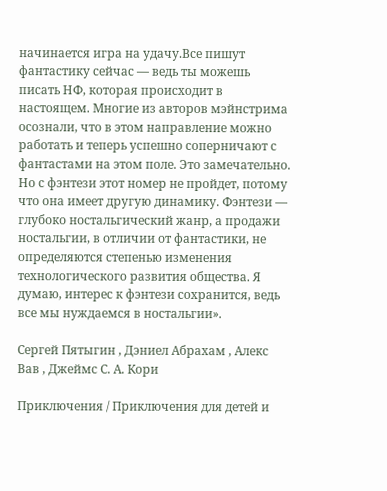начинается игра на удачу.Все пишут фантастику сейчас — ведь ты можешь писать НФ, которая происходит в настоящем. Многие из авторов мэйнстрима осознали, что в этом направление можно работать и теперь успешно соперничают с фантастами на этом поле. Это замечательно. Но с фэнтези этот номер не пройдет, потому что она имеет другую динамику. Фэнтези — глубоко ностальгический жанр, а продажи ностальгии, в отличии от фантастики, не определяются степенью изменения технологического развития общества. Я думаю, интерес к фэнтези сохранится, ведь все мы нуждаемся в ностальгии».

Сергей Пятыгин , Дэниел Абрахам , Алекс Вав , Джеймс С. А. Кори

Приключения / Приключения для детей и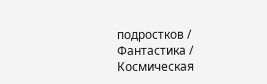подростков / Фантастика / Космическая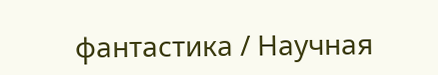фантастика / Научная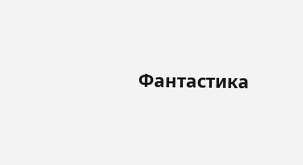Фантастика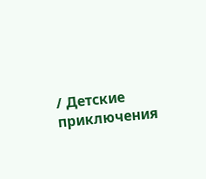/ Детские приключения